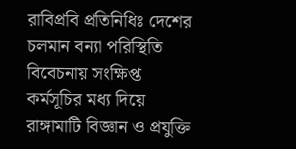রাবিপ্রবি প্রতিনিধিঃ দেশের চলমান বন্যা পরিস্থিতি বিবেচনায় সংক্ষিপ্ত কর্মসূচির মধ্য দিয়ে রাঙ্গামাটি বিজ্ঞান ও প্রযুক্তি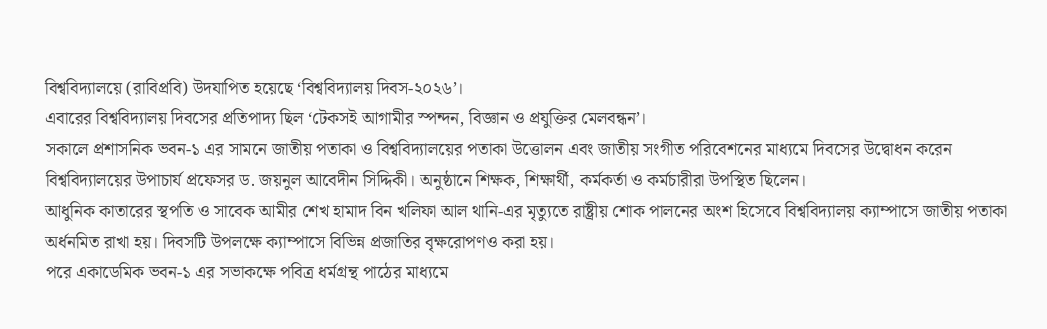বিশ্ববিদ্যালয়ে (রাবিপ্রবি) উদযাপিত হয়েছে ‘বিশ্ববিদ্যালয় দিবস-২০২৬’।
এবারের বিশ্ববিদ্যালয় দিবসের প্রতিপাদ্য ছিল ‘টেকসই আগামীর স্পন্দন, বিজ্ঞান ও প্রযুক্তির মেলবন্ধন’।
সকালে প্রশাসনিক ভবন-১ এর সামনে জাতীয় পতাকা ও বিশ্ববিদ্যালয়ের পতাকা উত্তোলন এবং জাতীয় সংগীত পরিবেশনের মাধ্যমে দিবসের উদ্বোধন করেন বিশ্ববিদ্যালয়ের উপাচার্য প্রফেসর ড. জয়নুল আবেদীন সিদ্দিকী। অনুষ্ঠানে শিক্ষক, শিক্ষার্থী, কর্মকর্তা ও কর্মচারীরা উপস্থিত ছিলেন।
আধুনিক কাতারের স্থপতি ও সাবেক আমীর শেখ হামাদ বিন খলিফা আল থানি-এর মৃত্যুতে রাষ্ট্রীয় শোক পালনের অংশ হিসেবে বিশ্ববিদ্যালয় ক্যাম্পাসে জাতীয় পতাকা অর্ধনমিত রাখা হয়। দিবসটি উপলক্ষে ক্যাম্পাসে বিভিন্ন প্রজাতির বৃক্ষরোপণও করা হয়।
পরে একাডেমিক ভবন-১ এর সভাকক্ষে পবিত্র ধর্মগ্রন্থ পাঠের মাধ্যমে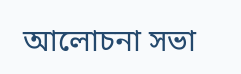আলোচনা সভা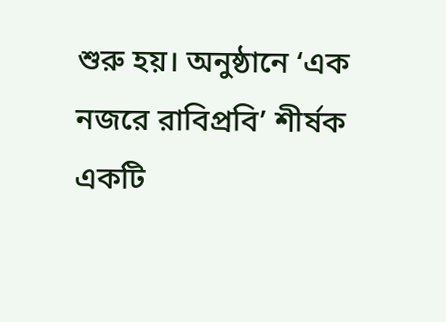শুরু হয়। অনুষ্ঠানে ‘এক নজরে রাবিপ্রবি’ শীর্ষক একটি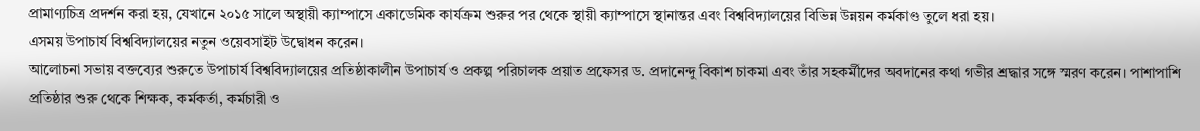প্রামাণ্যচিত্র প্রদর্শন করা হয়, যেখানে ২০১৫ সালে অস্থায়ী ক্যাম্পাসে একাডেমিক কার্যক্রম শুরুর পর থেকে স্থায়ী ক্যাম্পাসে স্থানান্তর এবং বিশ্ববিদ্যালয়ের বিভিন্ন উন্নয়ন কর্মকাণ্ড তুলে ধরা হয়।
এসময় উপাচার্য বিশ্ববিদ্যালয়ের নতুন ওয়েবসাইট উদ্বোধন করেন।
আলোচনা সভায় বক্তব্যের শুরুতে উপাচার্য বিশ্ববিদ্যালয়ের প্রতিষ্ঠাকালীন উপাচার্য ও প্রকল্প পরিচালক প্রয়াত প্রফেসর ড. প্রদানেন্দু বিকাশ চাকমা এবং তাঁর সহকর্মীদের অবদানের কথা গভীর শ্রদ্ধার সঙ্গে স্মরণ করেন। পাশাপাশি প্রতিষ্ঠার শুরু থেকে শিক্ষক, কর্মকর্তা, কর্মচারী ও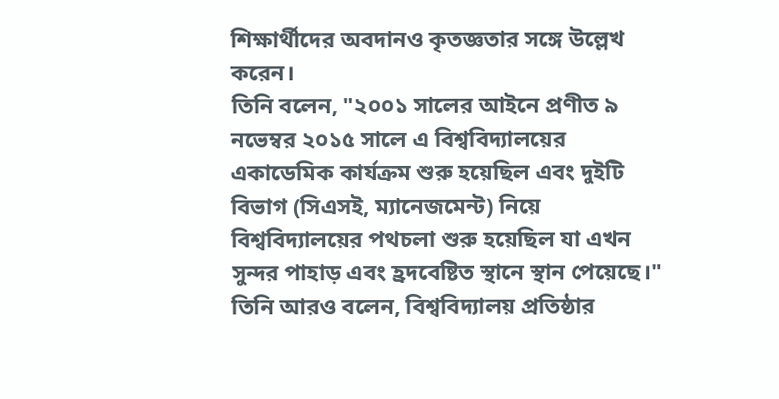শিক্ষার্থীদের অবদানও কৃতজ্ঞতার সঙ্গে উল্লেখ করেন।
তিনি বলেন, "২০০১ সালের আইনে প্রণীত ৯ নভেম্বর ২০১৫ সালে এ বিশ্ববিদ্যালয়ের একাডেমিক কার্যক্রম শুরু হয়েছিল এবং দুইটি বিভাগ (সিএসই, ম্যানেজমেন্ট) নিয়ে বিশ্ববিদ্যালয়ের পথচলা শুরু হয়েছিল যা এখন সুন্দর পাহাড় এবং হ্রদবেষ্টিত স্থানে স্থান পেয়েছে।"
তিনি আরও বলেন, বিশ্ববিদ্যালয় প্রতিষ্ঠার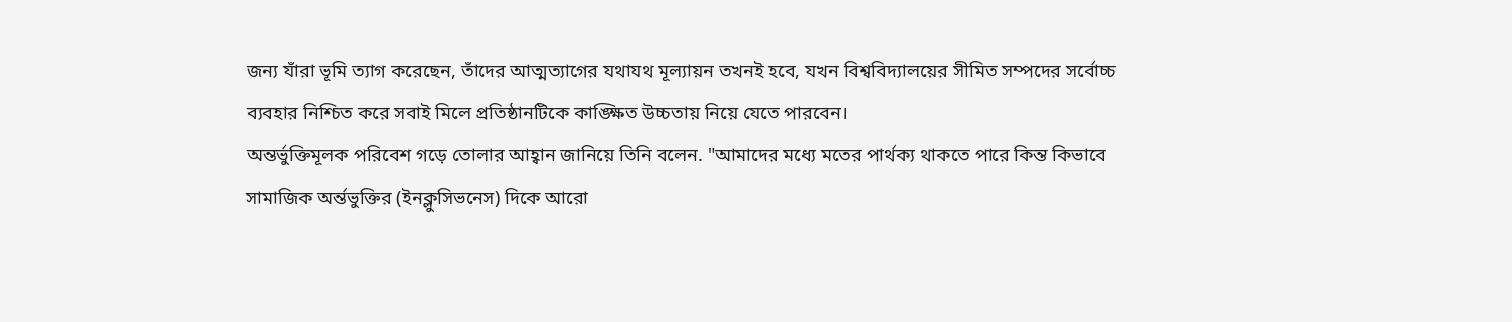জন্য যাঁরা ভূমি ত্যাগ করেছেন, তাঁদের আত্মত্যাগের যথাযথ মূল্যায়ন তখনই হবে, যখন বিশ্ববিদ্যালয়ের সীমিত সম্পদের সর্বোচ্চ ব্যবহার নিশ্চিত করে সবাই মিলে প্রতিষ্ঠানটিকে কাঙ্ক্ষিত উচ্চতায় নিয়ে যেতে পারবেন।
অন্তর্ভুক্তিমূলক পরিবেশ গড়ে তোলার আহ্বান জানিয়ে তিনি বলেন. "আমাদের মধ্যে মতের পার্থক্য থাকতে পারে কিন্ত কিভাবে সামাজিক অর্ন্তভুক্তির (ইনক্লুসিভনেস) দিকে আরো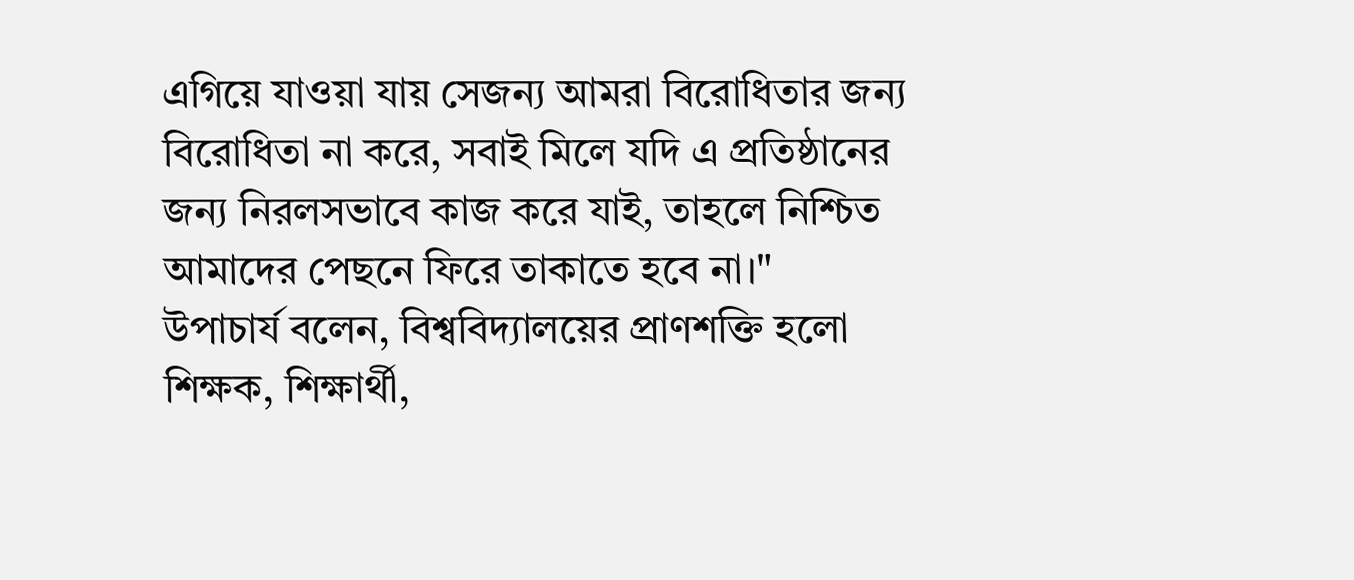এগিয়ে যাওয়া যায় সেজন্য আমরা বিরোধিতার জন্য বিরোধিতা না করে, সবাই মিলে যদি এ প্রতিষ্ঠানের জন্য নিরলসভাবে কাজ করে যাই, তাহলে নিশ্চিত আমাদের পেছনে ফিরে তাকাতে হবে না।"
উপাচার্য বলেন, বিশ্ববিদ্যালয়ের প্রাণশক্তি হলো শিক্ষক, শিক্ষার্থী,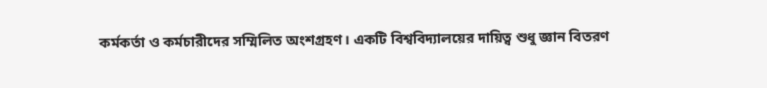কর্মকর্তা ও কর্মচারীদের সম্মিলিত অংশগ্রহণ। একটি বিশ্ববিদ্যালয়ের দায়িত্ব শুধু জ্ঞান বিতরণ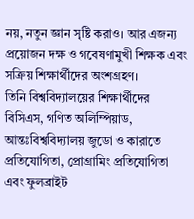নয়, নতুন জ্ঞান সৃষ্টি করাও। আর এজন্য প্রয়োজন দক্ষ ও গবেষণামুখী শিক্ষক এবং সক্রিয় শিক্ষার্থীদের অংশগ্রহণ।
তিনি বিশ্ববিদ্যালয়ের শিক্ষার্থীদের বিসিএস, গণিত অলিম্পিয়াড, আন্তঃবিশ্ববিদ্যালয় জুডো ও কারাতে প্রতিযোগিতা, প্রোগ্রামিং প্রতিযোগিতা এবং ফুলব্রাইট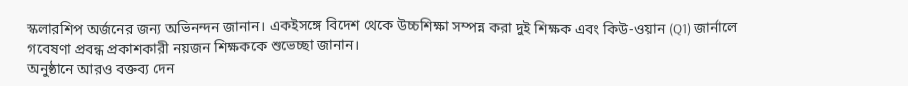স্কলারশিপ অর্জনের জন্য অভিনন্দন জানান। একইসঙ্গে বিদেশ থেকে উচ্চশিক্ষা সম্পন্ন করা দুই শিক্ষক এবং কিউ-ওয়ান (Q1) জার্নালে গবেষণা প্রবন্ধ প্রকাশকারী নয়জন শিক্ষককে শুভেচ্ছা জানান।
অনুষ্ঠানে আরও বক্তব্য দেন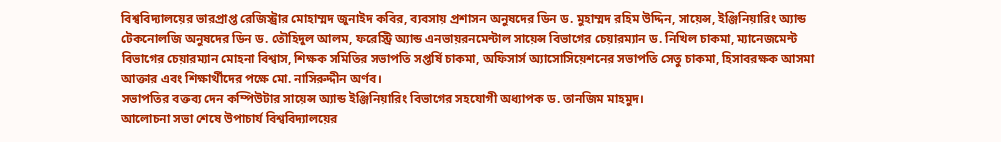বিশ্ববিদ্যালয়ের ভারপ্রাপ্ত রেজিস্ট্রার মোহাম্মদ জুনাইদ কবির, ব্যবসায় প্রশাসন অনুষদের ডিন ড. মুহাম্মদ রহিম উদ্দিন, সায়েন্স, ইঞ্জিনিয়ারিং অ্যান্ড টেকনোলজি অনুষদের ডিন ড. তৌহিদুল আলম, ফরেস্ট্রি অ্যান্ড এনভায়রনমেন্টাল সায়েন্স বিভাগের চেয়ারম্যান ড. নিখিল চাকমা, ম্যানেজমেন্ট বিভাগের চেয়ারম্যান মোহনা বিশ্বাস, শিক্ষক সমিতির সভাপতি সপ্তর্ষি চাকমা, অফিসার্স অ্যাসোসিয়েশনের সভাপতি সেতু চাকমা, হিসাবরক্ষক আসমা আক্তার এবং শিক্ষার্থীদের পক্ষে মো. নাসিরুদ্দীন অর্ণব।
সভাপতির বক্তব্য দেন কম্পিউটার সায়েন্স অ্যান্ড ইঞ্জিনিয়ারিং বিভাগের সহযোগী অধ্যাপক ড. তানজিম মাহমুদ।
আলোচনা সভা শেষে উপাচার্য বিশ্ববিদ্যালয়ের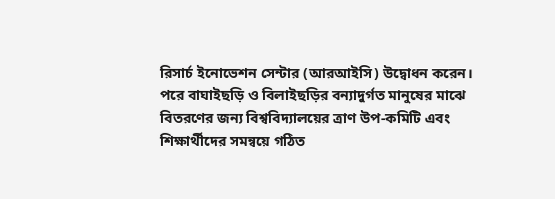রিসার্চ ইনোভেশন সেন্টার (আরআইসি) উদ্বোধন করেন।
পরে বাঘাইছড়ি ও বিলাইছড়ির বন্যাদুর্গত মানুষের মাঝে বিতরণের জন্য বিশ্ববিদ্যালয়ের ত্রাণ উপ-কমিটি এবং শিক্ষার্থীদের সমন্বয়ে গঠিত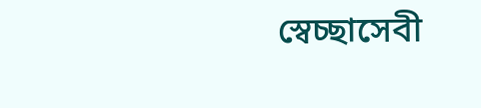স্বেচ্ছাসেবী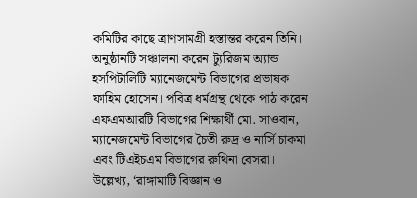কমিটির কাছে ত্রাণসামগ্রী হস্তান্তর করেন তিনি।
অনুষ্ঠানটি সঞ্চালনা করেন ট্যুরিজম অ্যান্ড হসপিটালিটি ম্যানেজমেন্ট বিভাগের প্রভাষক ফাহিম হোসেন। পবিত্র ধর্মগ্রন্থ থেকে পাঠ করেন এফএমআরটি বিভাগের শিক্ষার্থী মো. সাওবান, ম্যানেজমেন্ট বিভাগের চৈতী রুদ্র ও নার্সি চাকমা এবং টিএইচএম বিভাগের রুথিনা বেসরা।
উল্লেখ্য, ‘রাঙ্গামাটি বিজ্ঞান ও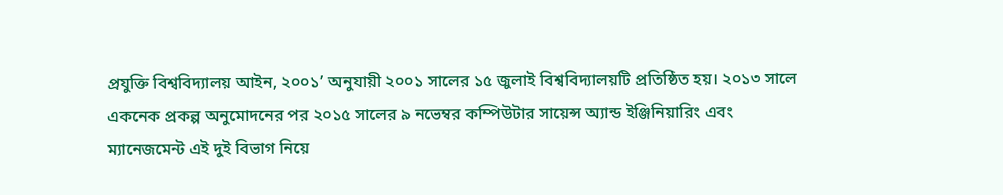প্রযুক্তি বিশ্ববিদ্যালয় আইন, ২০০১’ অনুযায়ী ২০০১ সালের ১৫ জুলাই বিশ্ববিদ্যালয়টি প্রতিষ্ঠিত হয়। ২০১৩ সালে একনেক প্রকল্প অনুমোদনের পর ২০১৫ সালের ৯ নভেম্বর কম্পিউটার সায়েন্স অ্যান্ড ইঞ্জিনিয়ারিং এবং ম্যানেজমেন্ট এই দুই বিভাগ নিয়ে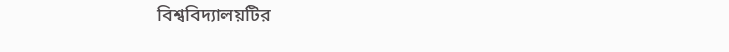বিশ্ববিদ্যালয়টির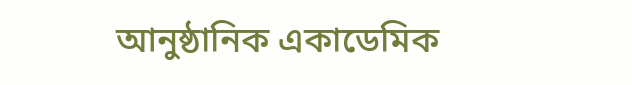আনুষ্ঠানিক একাডেমিক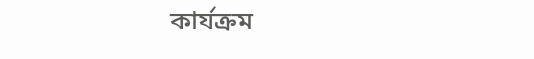কার্যক্রম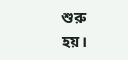শুরু হয়।